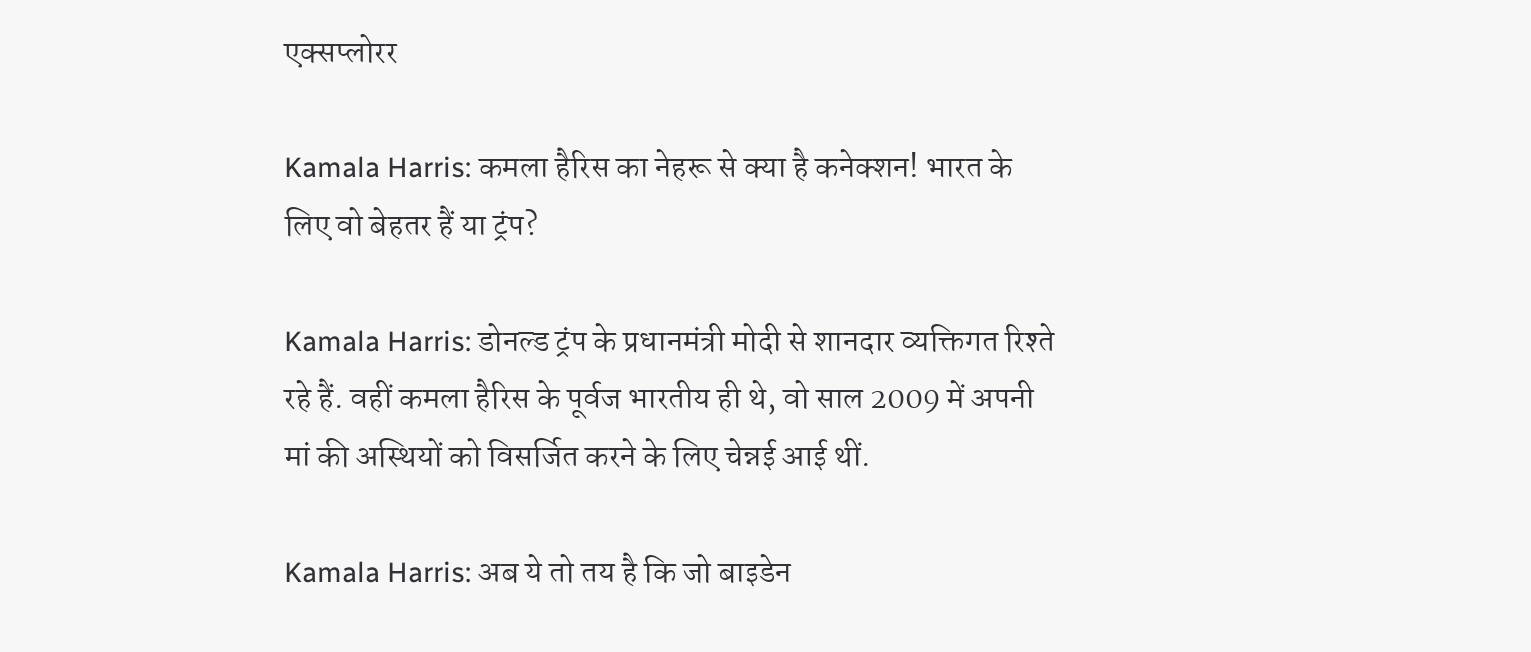एक्सप्लोरर

Kamala Harris: कमला हैरिस का नेहरू से क्या है कनेक्शन! भारत के लिए वो बेहतर हैं या ट्रंप?

Kamala Harris: डोनल्ड ट्रंप के प्रधानमंत्री मोदी से शानदार व्यक्तिगत रिश्ते रहे हैं. वहीं कमला हैरिस के पूर्वज भारतीय ही थे, वो साल 2009 में अपनी मां की अस्थियों को विसर्जित करने के लिए चेन्नई आई थीं.

Kamala Harris: अब ये तो तय है कि जो बाइडेन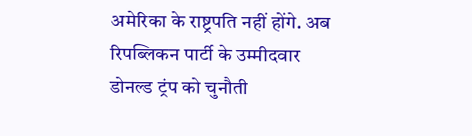अमेरिका के राष्ट्रपति नहीं होंगे. अब रिपब्लिकन पार्टी के उम्मीदवार डोनल्ड ट्रंप को चुनौती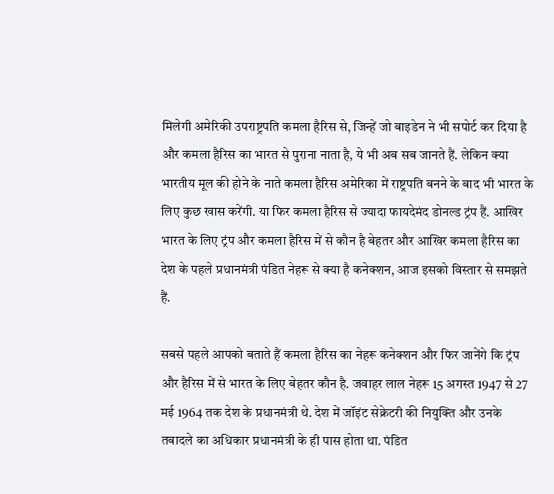मिलेगी अमेरिकी उपराष्ट्रपति कमला हैरिस से, जिन्हें जो बाइडेन ने भी सपोर्ट कर दिया है और कमला हैरिस का भारत से पुराना नाता है, ये भी अब सब जानते हैं. लेकिन क्या भारतीय मूल की होने के नाते कमला हैरिस अमेरिका में राष्ट्रपति बनने के बाद भी भारत के लिए कुछ खास करेंगी. या फिर कमला हैरिस से ज्यादा फायदेमंद डोनल्ड ट्रंप हैं. आखिर भारत के लिए ट्रंप और कमला हैरिस में से कौन है बेहतर और आखिर कमला हैरिस का देश के पहले प्रधानमंत्री पंडित नेहरू से क्या है कनेक्शन, आज इसको विस्तार से समझते हैं.

सबसे पहले आपको बताते हैं कमला हैरिस का नेहरू कनेक्शन और फिर जानेंगे कि ट्रंप और हैरिस में से भारत के लिए बेहतर कौन है. जवाहर लाल नेहरू 15 अगस्त 1947 से 27 मई 1964 तक देश के प्रधानमंत्री थे. देश में जॉइंट सेक्रेटरी की नियुक्ति और उनके तबादले का अधिकार प्रधानमंत्री के ही पास होता था. पंडित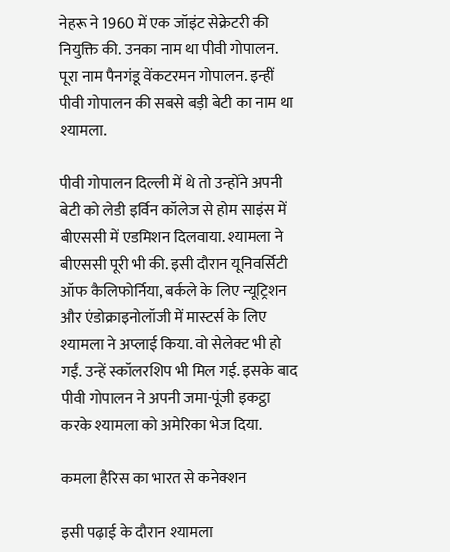नेहरू ने 1960 में एक जॉइंट सेक्रेटरी की नियुक्ति की. उनका नाम था पीवी गोपालन. पूरा नाम पैनगंडू वेंकटरमन गोपालन. इन्हीं पीवी गोपालन की सबसे बड़ी बेटी का नाम था श्यामला.

पीवी गोपालन दिल्ली में थे तो उन्होंने अपनी बेटी को लेडी इर्विन कॉलेज से होम साइंस में बीएससी में एडमिशन दिलवाया. श्यामला ने बीएससी पूरी भी की. इसी दौरान यूनिवर्सिटी ऑफ कैलिफोर्निया, बर्कले के लिए न्यूट्रिशन और एंडोक्राइनोलॉजी में मास्टर्स के लिए श्यामला ने अप्लाई किया. वो सेलेक्ट भी हो गईं. उन्हें स्कॉलरशिप भी मिल गई. इसके बाद पीवी गोपालन ने अपनी जमा-पूंजी इकट्ठा करके श्यामला को अमेरिका भेज दिया.

कमला हैरिस का भारत से कनेक्शन

इसी पढ़ाई के दौरान श्यामला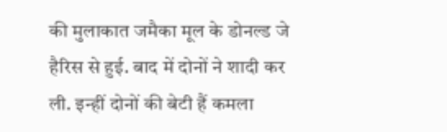की मुलाकात जमैका मूल के डोनल्ड जे हैरिस से हुई. बाद में दोनों ने शादी कर ली. इन्हीं दोनों की बेटी हैं कमला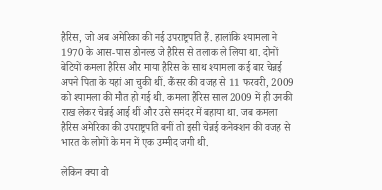हैरिस, जो अब अमेरिका की नई उपराष्ट्रपति हैं. हालांकि श्यामला ने 1970 के आस-पास डोनल्ड जे हैरिस से तलाक ले लिया था. दोनों बेटियों कमला हैरिस और माया हैरिस के साथ श्यामला कई बार चेन्नई अपने पिता के यहां आ चुकी थीं. कैंसर की वजह से 11 फरवरी, 2009 को श्यामला की मौत हो गई थी. कमला हैरिस साल 2009 में ही उनकी राख लेकर चेन्नई आई थीं और उसे समंदर में बहाया था. जब कमला हैरिस अमेरिका की उपराष्ट्रपति बनीं तो इसी चेन्नई कनेक्शन की वजह से भारत के लोगों के मन में एक उम्मीद जगी थी.

लेकिन क्या वो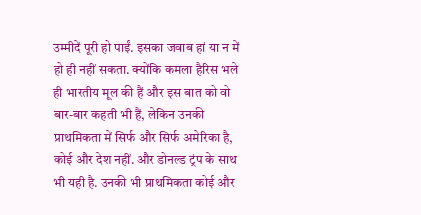उम्मीदें पूरी हो पाईं. इसका जवाब हां या न में हो ही नहीं सकता. क्योंकि कमला हैरिस भले ही भारतीय मूल की हैं और इस बात को वो बार-बार कहती भी हैं, लेकिन उनकी प्राथमिकता में सिर्फ और सिर्फ अमेरिका है, कोई और देश नहीं. और डोनल्ड ट्रंप के साथ भी यही है. उनकी भी प्राथमिकता कोई और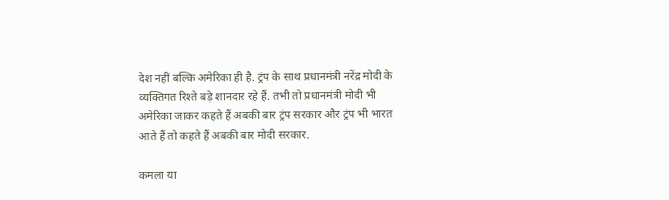देश नहीं बल्कि अमेरिका ही है. ट्रंप के साथ प्रधानमंत्री नरेंद्र मोदी के व्यक्तिगत रिश्ते बड़े शानदार रहे हैं. तभी तो प्रधानमंत्री मोदी भी अमेरिका जाकर कहते हैं अबकी बार ट्रंप सरकार और ट्रंप भी भारत आते हैं तो कहते हैं अबकी बार मोदी सरकार.

कमला या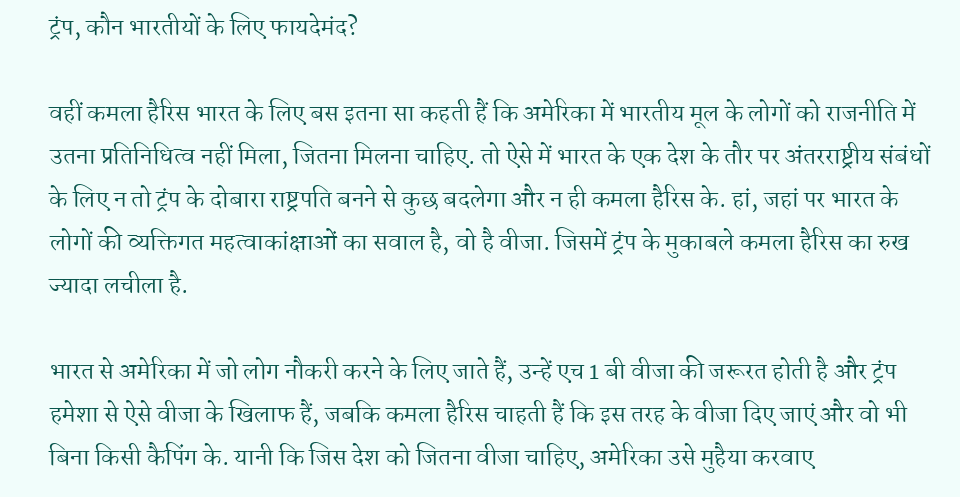ट्रंप, कौन भारतीयों के लिए फायदेमंद?

वहीं कमला हैरिस भारत के लिए बस इतना सा कहती हैं कि अमेरिका में भारतीय मूल के लोगों को राजनीति में उतना प्रतिनिधित्व नहीं मिला, जितना मिलना चाहिए. तो ऐसे में भारत के एक देश के तौर पर अंतरराष्ट्रीय संबंधों के लिए न तो ट्रंप के दोबारा राष्ट्रपति बनने से कुछ बदलेगा और न ही कमला हैरिस के. हां, जहां पर भारत के लोगों की व्यक्तिगत महत्वाकांक्षाओं का सवाल है, वो है वीजा. जिसमें ट्रंप के मुकाबले कमला हैरिस का रुख ज्यादा लचीला है.

भारत से अमेरिका में जो लोग नौकरी करने के लिए जाते हैं, उन्हें एच 1 बी वीजा की जरूरत होती है और ट्रंप हमेशा से ऐसे वीजा के खिलाफ हैं, जबकि कमला हैरिस चाहती हैं कि इस तरह के वीजा दिए जाएं और वो भी बिना किसी कैपिंग के. यानी कि जिस देश को जितना वीजा चाहिए, अमेरिका उसे मुहैया करवाए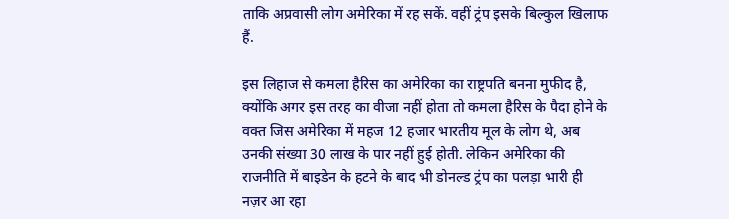ताकि अप्रवासी लोग अमेरिका में रह सकें. वहीं ट्रंप इसके बिल्कुल खिलाफ हैं.

इस लिहाज से कमला हैरिस का अमेरिका का राष्ट्रपति बनना मुफीद है, क्योंकि अगर इस तरह का वीजा नहीं होता तो कमला हैरिस के पैदा होने के वक्त जिस अमेरिका में महज 12 हजार भारतीय मूल के लोग थे, अब उनकी संख्या 30 लाख के पार नहीं हुई होती. लेकिन अमेरिका की राजनीति में बाइडेन के हटने के बाद भी डोनल्ड ट्रंप का पलड़ा भारी ही नज़र आ रहा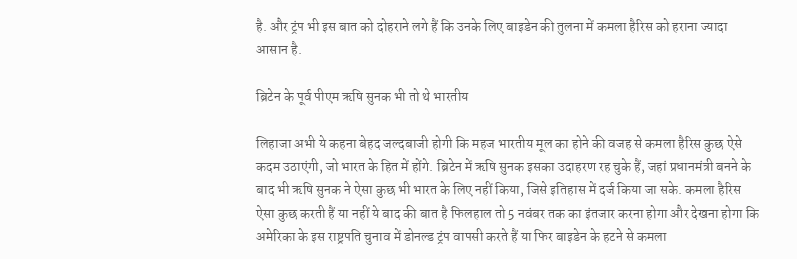है. और ट्रंप भी इस बात को दोहराने लगे हैं कि उनके लिए बाइडेन की तुलना में कमला हैरिस को हराना ज्यादा आसान है.

ब्रिटेन के पूर्व पीएम ऋषि सुनक भी तो थे भारतीय

लिहाजा अभी ये कहना बेहद जल्दबाजी होगी कि महज भारतीय मूल का होने की वजह से कमला हैरिस कुछ ऐसे कदम उठाएंगी, जो भारत के हित में होंगे. ब्रिटेन में ऋषि सुनक इसका उदाहरण रह चुके हैं, जहां प्रधानमंत्री बनने के बाद भी ऋषि सुनक ने ऐसा कुछ भी भारत के लिए नहीं किया, जिसे इतिहास में दर्ज किया जा सके. कमला हैरिस ऐसा कुछ करती हैं या नहीं ये बाद की बात है फिलहाल तो 5 नवंबर तक का इंतजार करना होगा और देखना होगा कि अमेरिका के इस राष्ट्रपति चुनाव में डोनल्ड ट्रंप वापसी करते हैं या फिर बाइडेन के हटने से कमला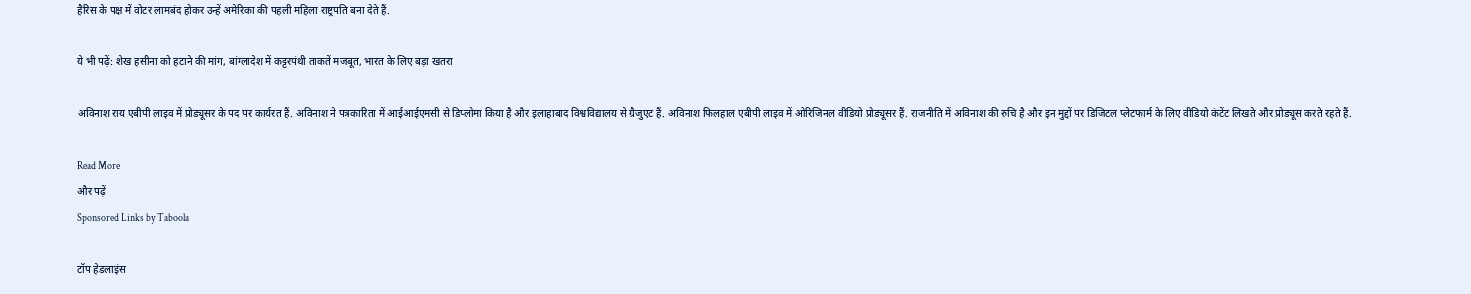हैरिस के पक्ष में वोटर लामबंद होकर उन्हें अमेरिका की पहली महिला राष्ट्रपति बना देते हैं.

ये भी पढ़ें: शेख हसीना को हटाने की मांग, बांग्लादेश में कट्टरपंथी ताकतें मजबूत, भारत के लिए बड़ा खतरा

अविनाश राय एबीपी लाइव में प्रोड्यूसर के पद पर कार्यरत हैं. अविनाश ने पत्रकारिता में आईआईएमसी से डिप्लोमा किया है और इलाहाबाद विश्वविद्यालय से ग्रैजुएट हैं. अविनाश फिलहाल एबीपी लाइव में ओरिजिनल वीडियो प्रोड्यूसर हैं. राजनीति में अविनाश की रुचि है और इन मुद्दों पर डिजिटल प्लेटफार्म के लिए वीडियो कंटेंट लिखते और प्रोड्यूस करते रहते हैं.

Read More
और पढ़ें
Sponsored Links by Taboola

टॉप हेडलाइंस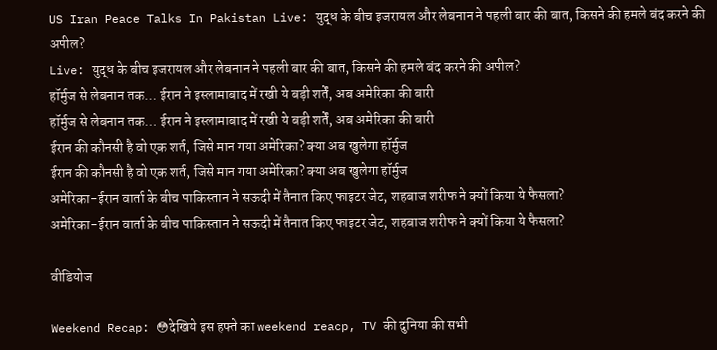US Iran Peace Talks In Pakistan Live: युद्ध के बीच इजरायल और लेबनान ने पहली बार की बात, किसने की हमले बंद करने की अपील?
Live: युद्ध के बीच इजरायल और लेबनान ने पहली बार की बात, किसने की हमले बंद करने की अपील?
हॉर्मुज से लेबनान तक… ईरान ने इस्लामाबाद में रखी ये बड़ी शर्तें, अब अमेरिका की बारी
हॉर्मुज से लेबनान तक… ईरान ने इस्लामाबाद में रखी ये बड़ी शर्तें, अब अमेरिका की बारी
ईरान की कौनसी है वो एक शर्त, जिसे मान गया अमेरिका? क्या अब खुलेगा हॉर्मुज
ईरान की कौनसी है वो एक शर्त, जिसे मान गया अमेरिका? क्या अब खुलेगा हॉर्मुज
अमेरिका-ईरान वार्ता के बीच पाकिस्तान ने सऊदी में तैनात किए फाइटर जेट, शहबाज शरीफ ने क्यों किया ये फैसला?
अमेरिका-ईरान वार्ता के बीच पाकिस्तान ने सऊदी में तैनात किए फाइटर जेट, शहबाज शरीफ ने क्यों किया ये फैसला?

वीडियोज

Weekend Recap: 😳देखिये इस हफ्ते का weekend reacp, TV की दुनिया की सभी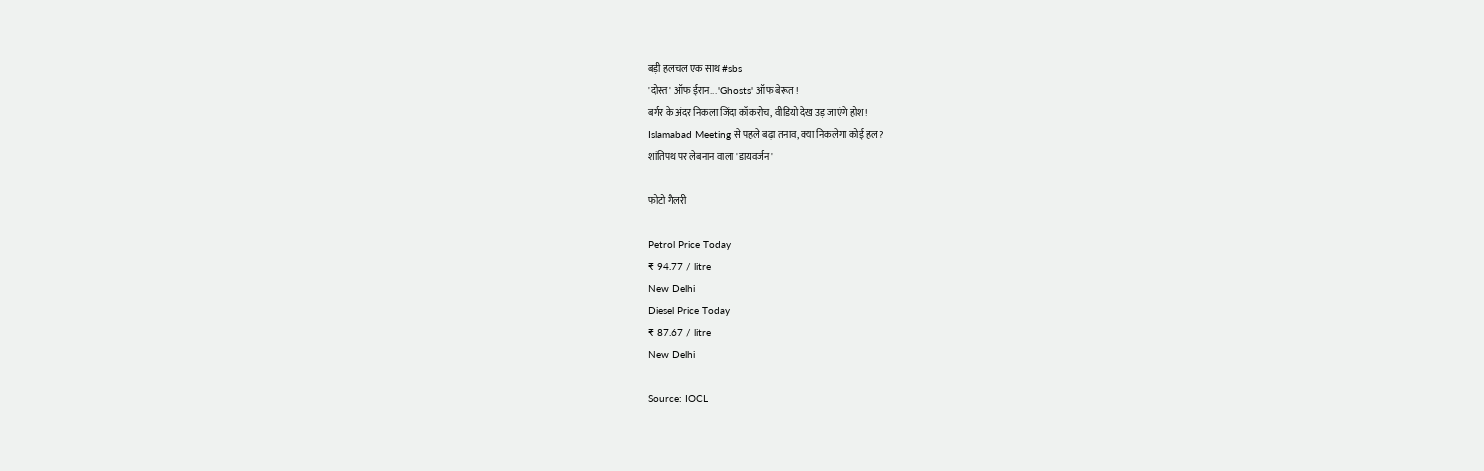बड़ी हलचल एक साथ #sbs
'दोस्त' ऑफ ईरान... 'Ghosts' ऑफ बेरूत !
बर्गर के अंदर निकला जिंदा कॉकरोच, वीडियो देख उड़ जाएंगे होश!
Islamabad Meeting से पहले बढ़ा तनाव, क्या निकलेगा कोई हल?
शांतिपथ पर लेबनान वाला 'डायवर्जन'

फोटो गैलरी

Petrol Price Today
₹ 94.77 / litre
New Delhi
Diesel Price Today
₹ 87.67 / litre
New Delhi

Source: IOCL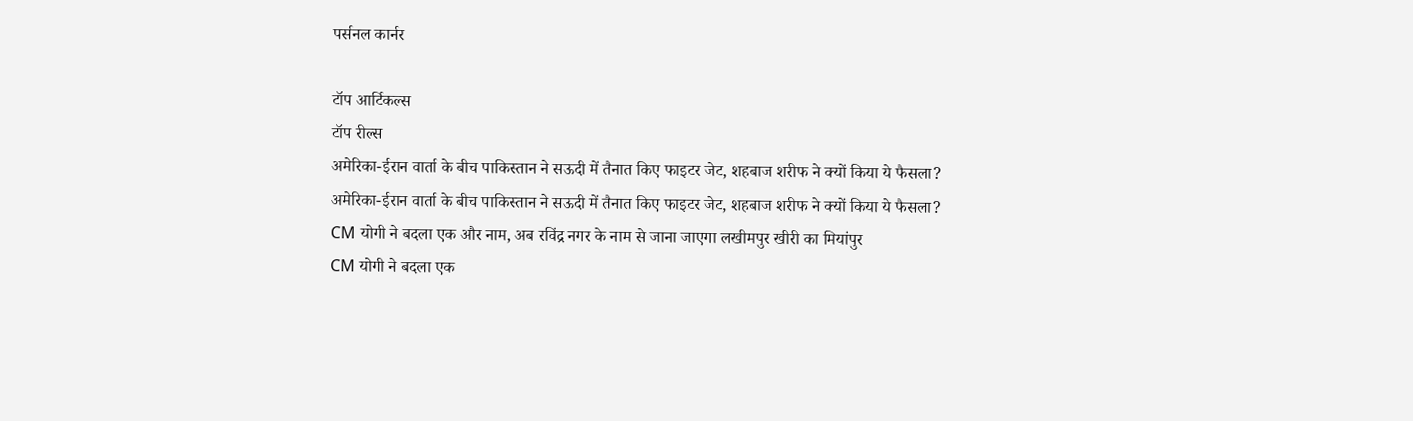पर्सनल कार्नर

टॉप आर्टिकल्स
टॉप रील्स
अमेरिका-ईरान वार्ता के बीच पाकिस्तान ने सऊदी में तैनात किए फाइटर जेट, शहबाज शरीफ ने क्यों किया ये फैसला?
अमेरिका-ईरान वार्ता के बीच पाकिस्तान ने सऊदी में तैनात किए फाइटर जेट, शहबाज शरीफ ने क्यों किया ये फैसला?
CM योगी ने बदला एक और नाम, अब रविंद्र नगर के नाम से जाना जाएगा लखीमपुर खीरी का मियांपुर
CM योगी ने बदला एक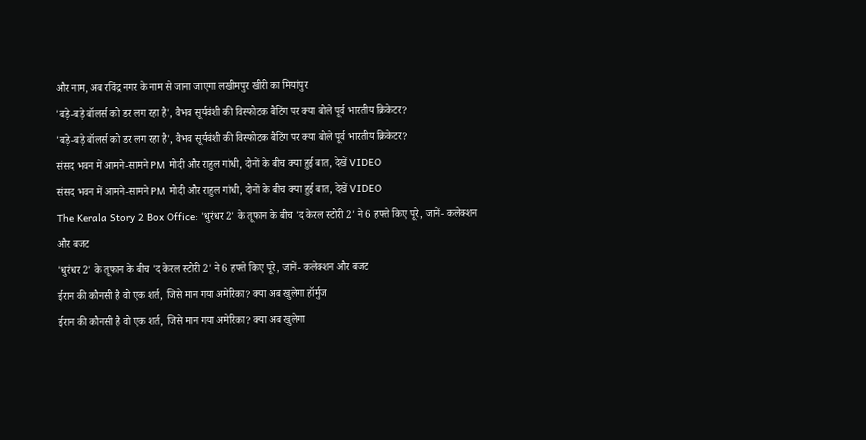और नाम, अब रविंद्र नगर के नाम से जाना जाएगा लखीमपुर खीरी का मियांपुर
'बड़े-बड़े बॉलर्स को डर लग रहा है', वैभव सूर्यवंशी की विस्फोटक बैटिंग पर क्या बोले पूर्व भारतीय क्रिकेटर?
'बड़े-बड़े बॉलर्स को डर लग रहा है', वैभव सूर्यवंशी की विस्फोटक बैटिंग पर क्या बोले पूर्व भारतीय क्रिकेटर?
संसद भवन में आमने-सामने PM मोदी और राहुल गांधी, दोनों के बीच क्या हुई बात, देखें VIDEO
संसद भवन में आमने-सामने PM मोदी और राहुल गांधी, दोनों के बीच क्या हुई बात, देखें VIDEO
The Kerala Story 2 Box Office: 'धुरंधर 2' के तूफान के बीच 'द केरल स्टोरी 2' ने 6 हफ्ते किए पूरे, जानें- कलेक्शन और बजट
'धुरंधर 2' के तूफान के बीच 'द केरल स्टोरी 2' ने 6 हफ्ते किए पूरे, जानें- कलेक्शन और बजट
ईरान की कौनसी है वो एक शर्त, जिसे मान गया अमेरिका? क्या अब खुलेगा हॉर्मुज
ईरान की कौनसी है वो एक शर्त, जिसे मान गया अमेरिका? क्या अब खुलेगा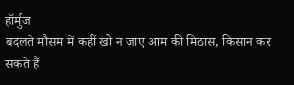हॉर्मुज
बदलते मौसम में कहीं खो न जाए आम की मिठास, किसान कर सकते हैं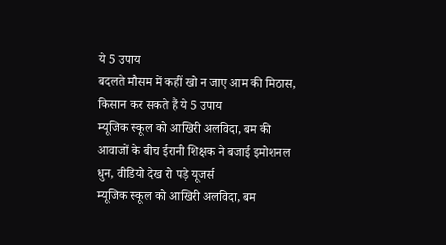ये 5 उपाय
बदलते मौसम में कहीं खो न जाए आम की मिठास, किसान कर सकते हैं ये 5 उपाय
म्यूजिक स्कूल को आखिरी अलविदा, बम की आवाजों के बीच ईरानी शिक्षक ने बजाई इमोशनल धुन, वीडियो देख रो पड़े यूजर्स
म्यूजिक स्कूल को आखिरी अलविदा, बम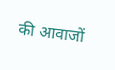की आवाजों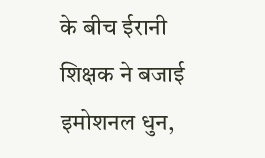के बीच ईरानी शिक्षक ने बजाई इमोशनल धुन,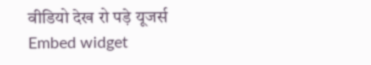वीडियो देख रो पड़े यूजर्स
Embed widget